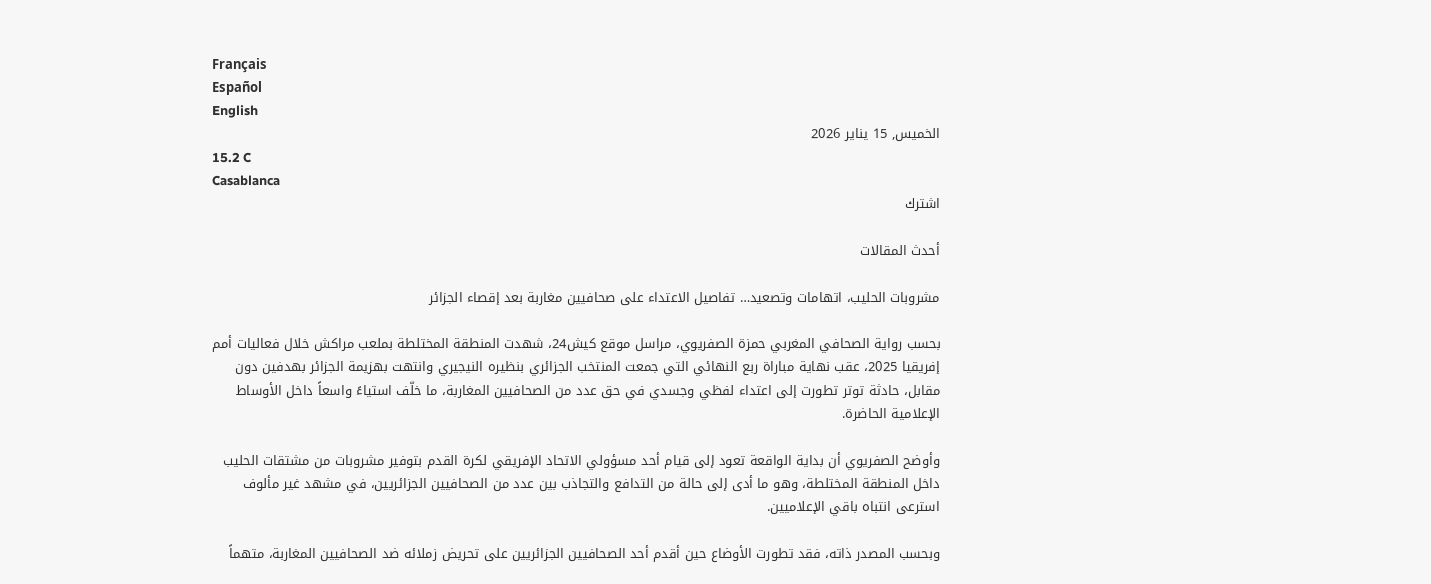Français
Español
English
الخميس, 15 يناير 2026
15.2 C
Casablanca
اشترك

أحدث المقالات

مشروبات الحليب، اتهامات وتصعيد… تفاصيل الاعتداء على صحافيين مغاربة بعد إقصاء الجزائر

بحسب رواية الصحافي المغربي حمزة الصفريوي، مراسل موقع كيش24، شهدت المنطقة المختلطة بملعب مراكش خلال فعاليات أمم إفريقيا 2025، عقب نهاية مباراة ربع النهائي التي جمعت المنتخب الجزائري بنظيره النيجيري وانتهت بهزيمة الجزائر بهدفين دون مقابل، حادثة توتر تطورت إلى اعتداء لفظي وجسدي في حق عدد من الصحافيين المغاربة، ما خلّف استياءً واسعاً داخل الأوساط الإعلامية الحاضرة.

وأوضح الصفريوي أن بداية الواقعة تعود إلى قيام أحد مسؤولي الاتحاد الإفريقي لكرة القدم بتوفير مشروبات من مشتقات الحليب داخل المنطقة المختلطة، وهو ما أدى إلى حالة من التدافع والتجاذب بين عدد من الصحافيين الجزائريين، في مشهد غير مألوف استرعى انتباه باقي الإعلاميين.

وبحسب المصدر ذاته، فقد تطورت الأوضاع حين أقدم أحد الصحافيين الجزائريين على تحريض زملائه ضد الصحافيين المغاربة، متهماً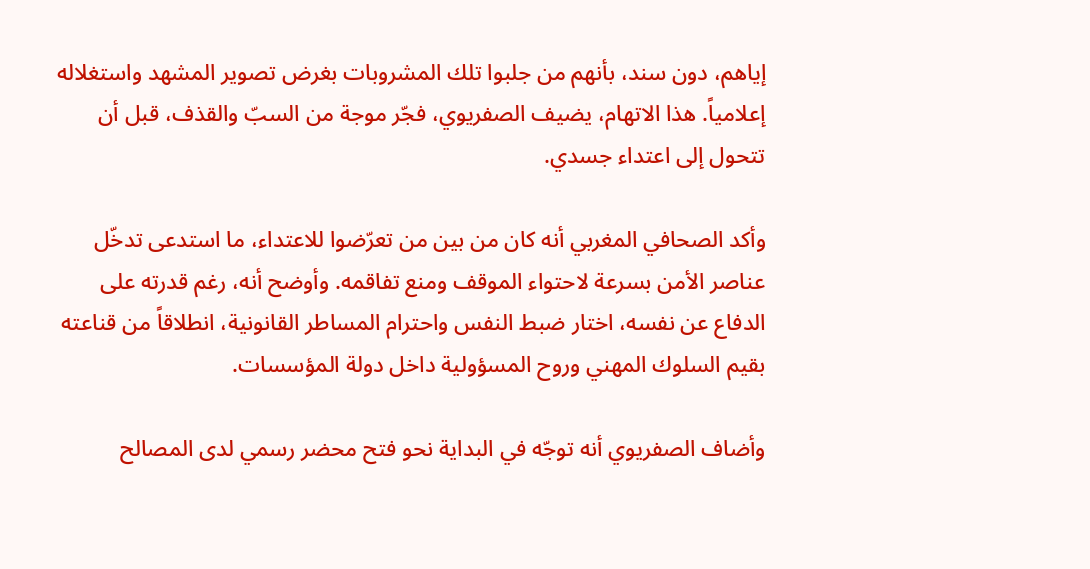إياهم، دون سند، بأنهم من جلبوا تلك المشروبات بغرض تصوير المشهد واستغلاله إعلامياً. هذا الاتهام، يضيف الصفريوي، فجّر موجة من السبّ والقذف، قبل أن تتحول إلى اعتداء جسدي.

وأكد الصحافي المغربي أنه كان من بين من تعرّضوا للاعتداء، ما استدعى تدخّل عناصر الأمن بسرعة لاحتواء الموقف ومنع تفاقمه. وأوضح أنه، رغم قدرته على الدفاع عن نفسه، اختار ضبط النفس واحترام المساطر القانونية، انطلاقاً من قناعته بقيم السلوك المهني وروح المسؤولية داخل دولة المؤسسات.

وأضاف الصفريوي أنه توجّه في البداية نحو فتح محضر رسمي لدى المصالح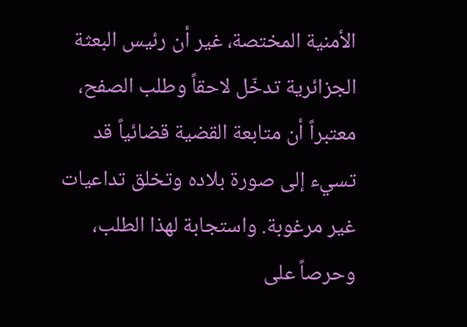الأمنية المختصة، غير أن رئيس البعثة الجزائرية تدخّل لاحقاً وطلب الصفح، معتبراً أن متابعة القضية قضائياً قد تسيء إلى صورة بلاده وتخلق تداعيات غير مرغوبة. واستجابة لهذا الطلب، وحرصاً على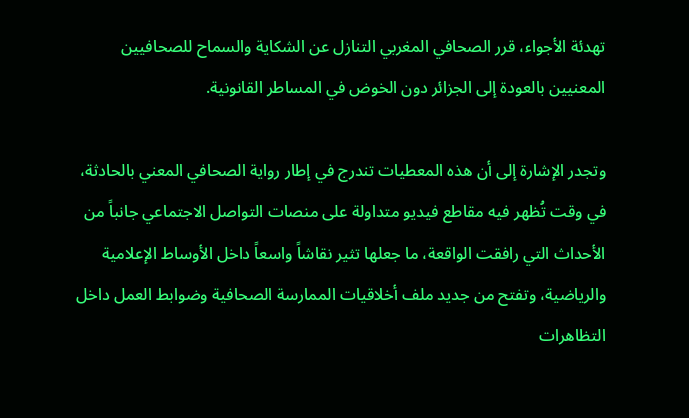تهدئة الأجواء، قرر الصحافي المغربي التنازل عن الشكاية والسماح للصحافيين المعنيين بالعودة إلى الجزائر دون الخوض في المساطر القانونية.

وتجدر الإشارة إلى أن هذه المعطيات تندرج في إطار رواية الصحافي المعني بالحادثة، في وقت تُظهر فيه مقاطع فيديو متداولة على منصات التواصل الاجتماعي جانباً من الأحداث التي رافقت الواقعة، ما جعلها تثير نقاشاً واسعاً داخل الأوساط الإعلامية والرياضية، وتفتح من جديد ملف أخلاقيات الممارسة الصحافية وضوابط العمل داخل التظاهرات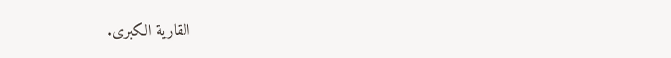القارية الكبرى.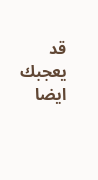قد يعجبك ايضا